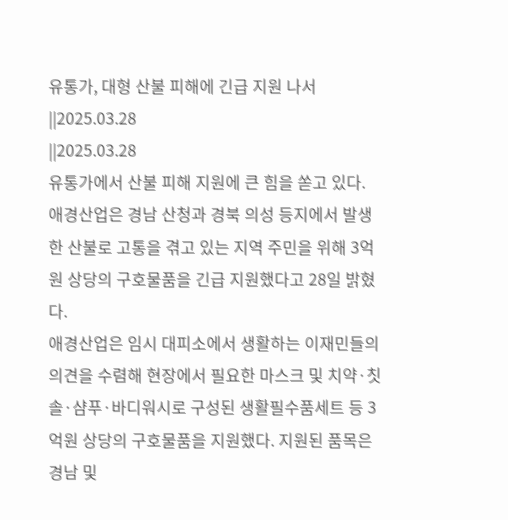유통가, 대형 산불 피해에 긴급 지원 나서
||2025.03.28
||2025.03.28
유통가에서 산불 피해 지원에 큰 힘을 쏟고 있다.
애경산업은 경남 산청과 경북 의성 등지에서 발생한 산불로 고통을 겪고 있는 지역 주민을 위해 3억원 상당의 구호물품을 긴급 지원했다고 28일 밝혔다.
애경산업은 임시 대피소에서 생활하는 이재민들의 의견을 수렴해 현장에서 필요한 마스크 및 치약·칫솔·샴푸·바디워시로 구성된 생활필수품세트 등 3억원 상당의 구호물품을 지원했다. 지원된 품목은 경남 및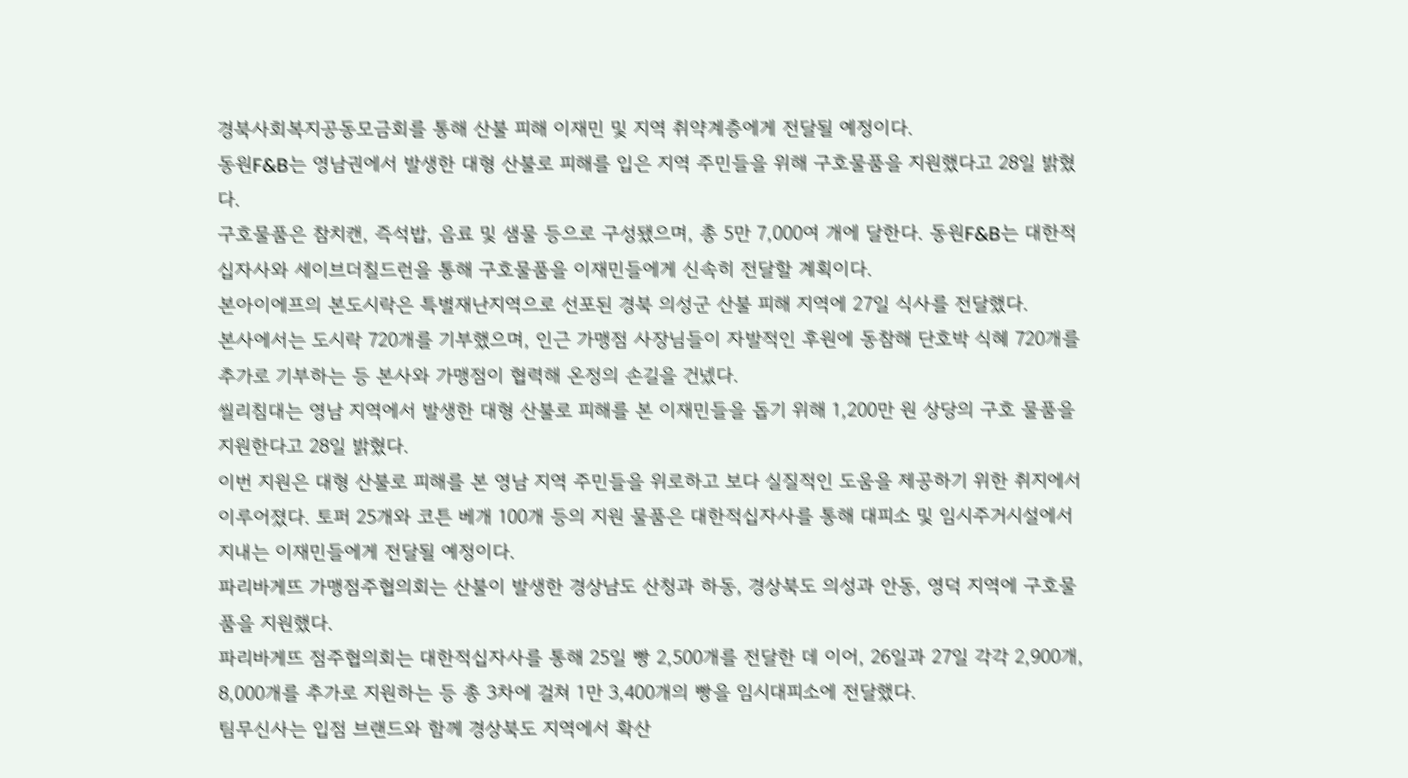경북사회복지공동모금회를 통해 산불 피해 이재민 및 지역 취약계층에게 전달될 예정이다.
동원F&B는 영남권에서 발생한 대형 산불로 피해를 입은 지역 주민들을 위해 구호물품을 지원했다고 28일 밝혔다.
구호물품은 참치캔, 즉석밥, 음료 및 샘물 등으로 구성됐으며, 총 5만 7,000여 개에 달한다. 동원F&B는 대한적십자사와 세이브더칠드런을 통해 구호물품을 이재민들에게 신속히 전달할 계획이다.
본아이에프의 본도시락은 특별재난지역으로 선포된 경북 의성군 산불 피해 지역에 27일 식사를 전달했다.
본사에서는 도시락 720개를 기부했으며, 인근 가맹점 사장님들이 자발적인 후원에 동참해 단호박 식혜 720개를 추가로 기부하는 등 본사와 가맹점이 협력해 온정의 손길을 건넸다.
씰리침대는 영남 지역에서 발생한 대형 산불로 피해를 본 이재민들을 돕기 위해 1,200만 원 상당의 구호 물품을 지원한다고 28일 밝혔다.
이번 지원은 대형 산불로 피해를 본 영남 지역 주민들을 위로하고 보다 실질적인 도움을 제공하기 위한 취지에서 이루어졌다. 토퍼 25개와 코튼 베개 100개 등의 지원 물품은 대한적십자사를 통해 대피소 및 임시주거시설에서 지내는 이재민들에게 전달될 예정이다.
파리바게뜨 가맹점주협의회는 산불이 발생한 경상남도 산청과 하동, 경상북도 의성과 안동, 영덕 지역에 구호물품을 지원했다.
파리바게뜨 점주협의회는 대한적십자사를 통해 25일 빵 2,500개를 전달한 데 이어, 26일과 27일 각각 2,900개, 8,000개를 추가로 지원하는 등 총 3차에 걸쳐 1만 3,400개의 빵을 임시대피소에 전달했다.
팀무신사는 입점 브랜드와 함께 경상북도 지역에서 확산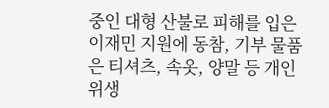중인 대형 산불로 피해를 입은 이재민 지원에 동참, 기부 물품은 티셔츠, 속옷, 양말 등 개인위생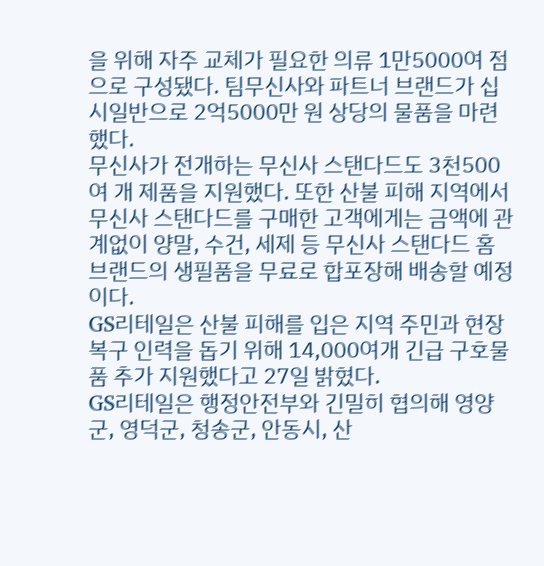을 위해 자주 교체가 필요한 의류 1만5000여 점으로 구성됐다. 팀무신사와 파트너 브랜드가 십시일반으로 2억5000만 원 상당의 물품을 마련했다.
무신사가 전개하는 무신사 스탠다드도 3천500여 개 제품을 지원했다. 또한 산불 피해 지역에서 무신사 스탠다드를 구매한 고객에게는 금액에 관계없이 양말, 수건, 세제 등 무신사 스탠다드 홈 브랜드의 생필품을 무료로 합포장해 배송할 예정이다.
GS리테일은 산불 피해를 입은 지역 주민과 현장 복구 인력을 돕기 위해 14,000여개 긴급 구호물품 추가 지원했다고 27일 밝혔다.
GS리테일은 행정안전부와 긴밀히 협의해 영양군, 영덕군, 청송군, 안동시, 산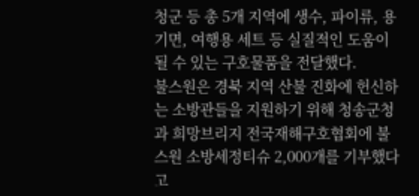청군 등 총 5개 지역에 생수, 파이류, 용기면, 여행용 세트 등 실질적인 도움이 될 수 있는 구호물품을 전달했다.
불스원은 경북 지역 산불 진화에 헌신하는 소방관들을 지원하기 위해 청송군청과 희망브리지 전국재해구호협회에 불스원 소방세정티슈 2,000개를 기부했다고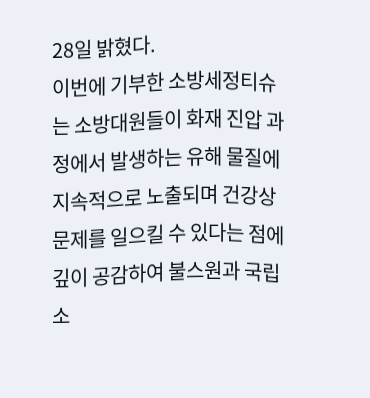28일 밝혔다.
이번에 기부한 소방세정티슈는 소방대원들이 화재 진압 과정에서 발생하는 유해 물질에 지속적으로 노출되며 건강상 문제를 일으킬 수 있다는 점에 깊이 공감하여 불스원과 국립소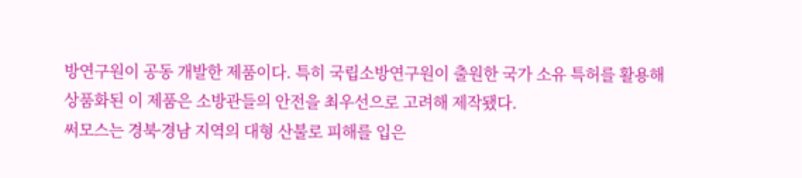방연구원이 공동 개발한 제품이다. 특히 국립소방연구원이 출원한 국가 소유 특허를 활용해 상품화된 이 제품은 소방관들의 안전을 최우선으로 고려해 제작됐다.
써모스는 경북∙경남 지역의 대형 산불로 피해를 입은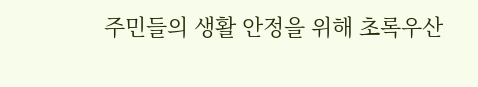주민들의 생활 안정을 위해 초록우산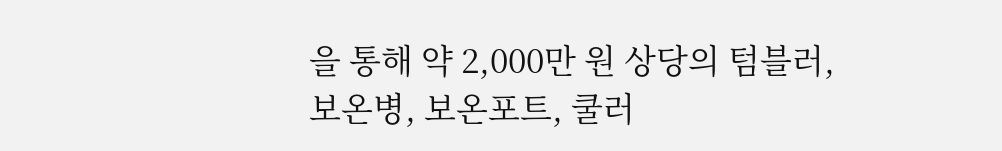을 통해 약 2,000만 원 상당의 텀블러, 보온병, 보온포트, 쿨러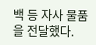백 등 자사 물품을 전달했다.